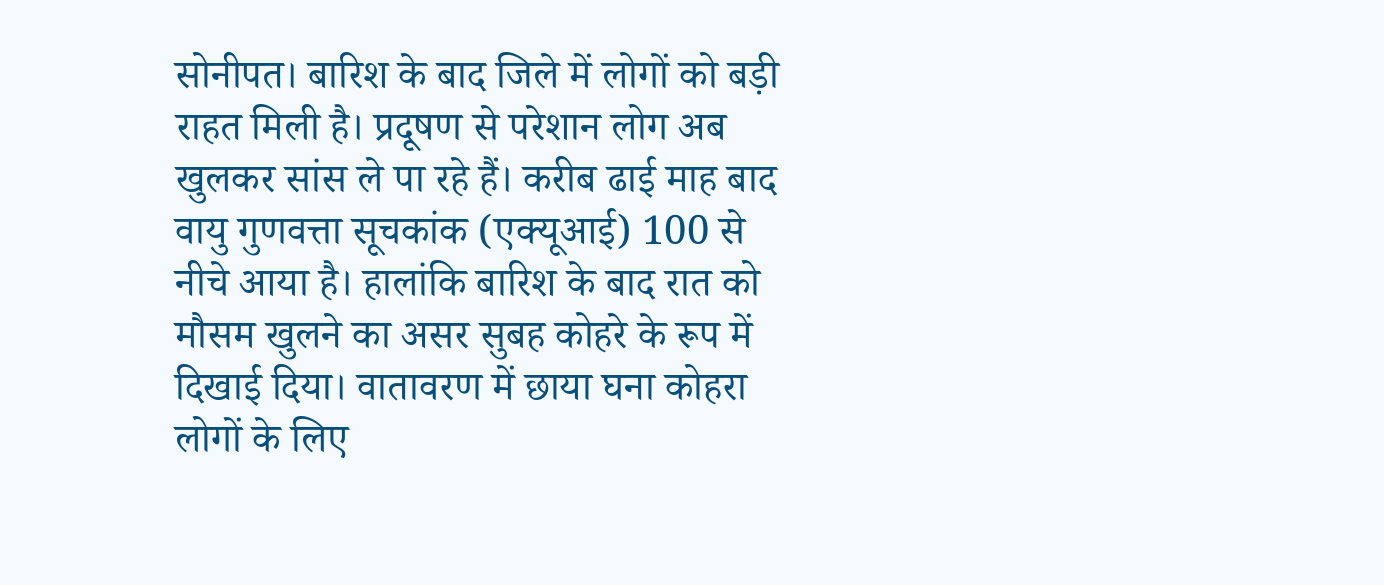सोनीपत। बारिश के बाद जिले में लोगों को बड़ी राहत मिली है। प्रदूषण से परेशान लोग अब खुलकर सांस ले पा रहे हैं। करीब ढाई माह बाद वायु गुणवत्ता सूचकांक (एक्यूआई) 100 से नीचे आया है। हालांकि बारिश के बाद रात को मौसम खुलने का असर सुबह कोहरे के रूप में दिखाई दिया। वातावरण में छाया घना कोहरा लोगों के लिए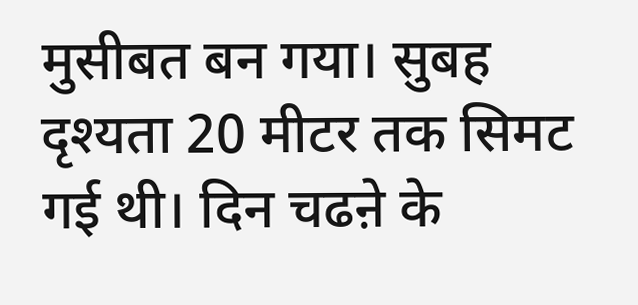मुसीबत बन गया। सुबह दृश्यता 20 मीटर तक सिमट गई थी। दिन चढऩे के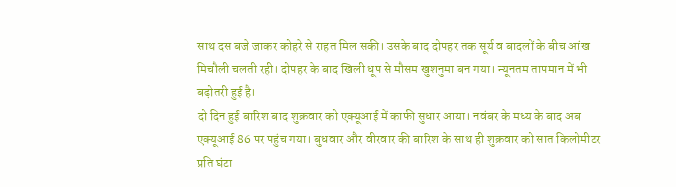साथ दस बजे जाकर कोहरे से राहत मिल सकी। उसके बाद दोपहर तक सूर्य व बादलों के बीच आंख मिचौली चलती रही। दोपहर के बाद खिली धूप से मौसम खुशनुमा बन गया। न्यूनतम तापमान में भी बढ़ोतरी हुई है।
दो दिन हुई बारिश बाद शुक्रवार को एक्यूआई में काफी सुधार आया। नवंबर के मध्य के बाद अब एक्यूआई 86 पर पहुंच गया। बुधवार और वीरवार की बारिश के साथ ही शुक्रवार को सात किलोमीटर प्रति घंटा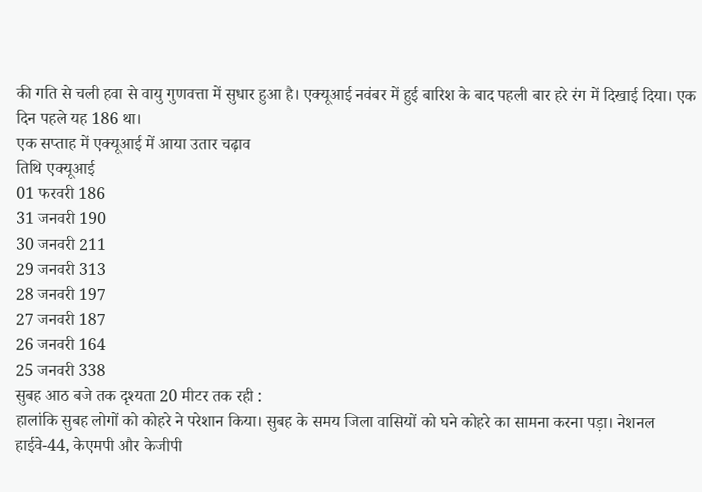की गति से चली हवा से वायु गुणवत्ता में सुधार हुआ है। एक्यूआई नवंबर में हुई बारिश के बाद पहली बार हरे रंग में दिखाई दिया। एक दिन पहले यह 186 था।
एक सप्ताह में एक्यूआई में आया उतार चढ़ाव
तिथि एक्यूआई
01 फरवरी 186
31 जनवरी 190
30 जनवरी 211
29 जनवरी 313
28 जनवरी 197
27 जनवरी 187
26 जनवरी 164
25 जनवरी 338
सुबह आठ बजे तक दृश्यता 20 मीटर तक रही :
हालांकि सुबह लोगों को कोहरे ने परेशान किया। सुबह के समय जिला वासियों को घने कोहरे का सामना करना पड़ा। नेशनल हाईवे-44, केएमपी और केजीपी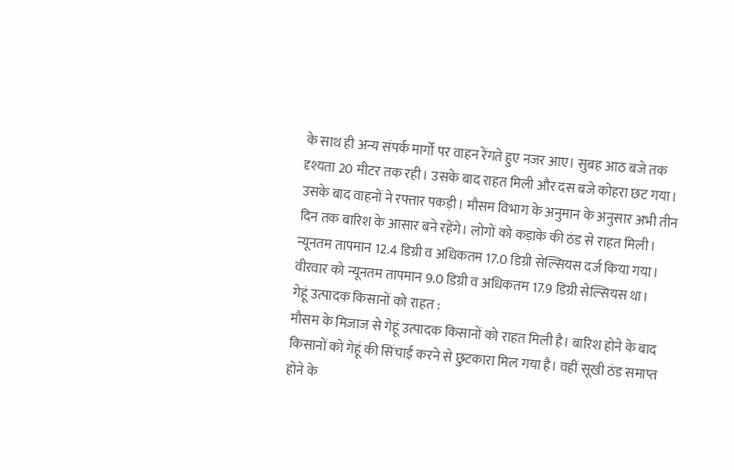के साथ ही अन्य संपर्क मार्गों पर वाहन रेंगते हुए नजर आए। सुबह आठ बजे तक दृश्यता 20 मीटर तक रही। उसके बाद राहत मिली और दस बजे कोहरा छट गया। उसके बाद वाहनों ने रफ्तार पकड़ी। मौसम विभाग के अनुमान के अनुसार अभी तीन दिन तक बारिश के आसार बने रहेंगे। लोगों को कड़ाके की ठंड से राहत मिली। न्यूनतम तापमान 12.4 डिग्री व अधिकतम 17.0 डिग्री सेल्सियस दर्ज किया गया। वीरवार को न्यूनतम तापमान 9.0 डिग्री व अधिकतम 17.9 डिग्री सेल्सियस था।
गेहूं उत्पादक किसानों को राहत :
मौसम के मिजाज से गेहूं उत्पादक किसानों को राहत मिली है। बारिश होने के बाद किसानों को गेहूं की सिंचाई करने से छुटकारा मिल गया है। वहीं सूखी ठंड समाप्त होने के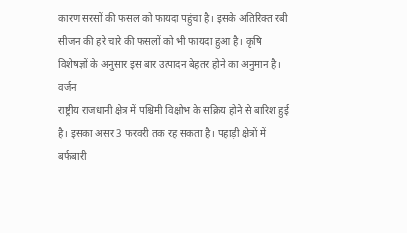कारण सरसों की फसल को फायदा पहुंचा है। इसके अतिरिक्त रबी सीजन की हरे चारे की फसलों को भी फायदा हुआ है। कृषि विशेषज्ञों के अनुसार इस बार उत्पादन बेहतर होने का अनुमान है।
वर्जन
राष्ट्रीय राजधानी क्षेत्र में पश्चिमी विक्षोभ के सक्रिय होने से बारिश हुई है। इसका असर 3 फरवरी तक रह सकता है। पहाड़ी क्षेत्रों में बर्फबारी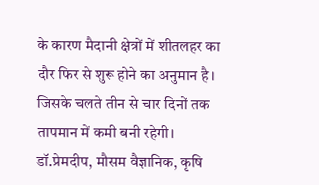के कारण मैदानी क्षेत्रों में शीतलहर का दौर फिर से शुरू होने का अनुमान है। जिसके चलते तीन से चार दिनों तक तापमान में कमी बनी रहेगी।
डॉ.प्रेमदीप, मौसम वैज्ञानिक, कृषि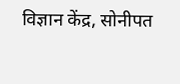विज्ञान केंद्र, सोनीपत